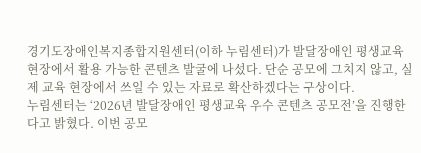경기도장애인복지종합지원센터(이하 누림센터)가 발달장애인 평생교육 현장에서 활용 가능한 콘텐츠 발굴에 나섰다. 단순 공모에 그치지 않고, 실제 교육 현장에서 쓰일 수 있는 자료로 확산하겠다는 구상이다.
누림센터는 ‘2026년 발달장애인 평생교육 우수 콘텐츠 공모전’을 진행한다고 밝혔다. 이번 공모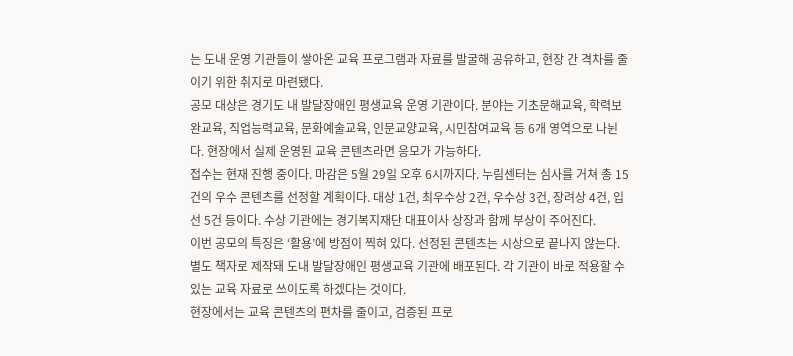는 도내 운영 기관들이 쌓아온 교육 프로그램과 자료를 발굴해 공유하고, 현장 간 격차를 줄이기 위한 취지로 마련됐다.
공모 대상은 경기도 내 발달장애인 평생교육 운영 기관이다. 분야는 기초문해교육, 학력보완교육, 직업능력교육, 문화예술교육, 인문교양교육, 시민참여교육 등 6개 영역으로 나뉜다. 현장에서 실제 운영된 교육 콘텐츠라면 응모가 가능하다.
접수는 현재 진행 중이다. 마감은 5월 29일 오후 6시까지다. 누림센터는 심사를 거쳐 총 15건의 우수 콘텐츠를 선정할 계획이다. 대상 1건, 최우수상 2건, 우수상 3건, 장려상 4건, 입선 5건 등이다. 수상 기관에는 경기복지재단 대표이사 상장과 함께 부상이 주어진다.
이번 공모의 특징은 ‘활용’에 방점이 찍혀 있다. 선정된 콘텐츠는 시상으로 끝나지 않는다. 별도 책자로 제작돼 도내 발달장애인 평생교육 기관에 배포된다. 각 기관이 바로 적용할 수 있는 교육 자료로 쓰이도록 하겠다는 것이다.
현장에서는 교육 콘텐츠의 편차를 줄이고, 검증된 프로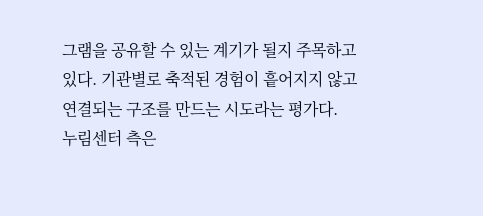그램을 공유할 수 있는 계기가 될지 주목하고 있다. 기관별로 축적된 경험이 흩어지지 않고 연결되는 구조를 만드는 시도라는 평가다.
누림센터 측은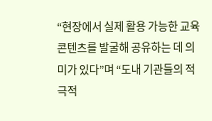“현장에서 실제 활용 가능한 교육 콘텐츠를 발굴해 공유하는 데 의미가 있다”며 “도내 기관들의 적극적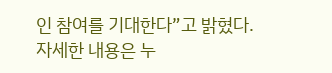인 참여를 기대한다”고 밝혔다.
자세한 내용은 누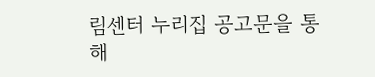림센터 누리집 공고문을 통해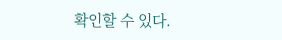확인할 수 있다.